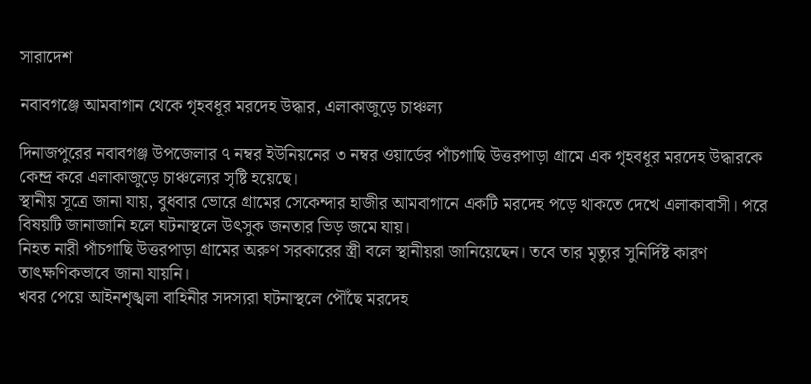সারাদেশ

নবাবগঞ্জে আমবাগান থেকে গৃহবধূর মরদেহ উদ্ধার, এলাকাজুড়ে চাঞ্চল্য

দিনাজপুরের নবাবগঞ্জ উপজেলার ৭ নম্বর ইউনিয়নের ৩ নম্বর ওয়ার্ডের পাঁচগাছি উত্তরপাড়া গ্রামে এক গৃহবধূর মরদেহ উদ্ধারকে কেন্দ্র করে এলাকাজুড়ে চাঞ্চল্যের সৃষ্টি হয়েছে।
স্থানীয় সূত্রে জানা যায়, বুধবার ভোরে গ্রামের সেকেন্দার হাজীর আমবাগানে একটি মরদেহ পড়ে থাকতে দেখে এলাকাবাসী। পরে বিষয়টি জানাজানি হলে ঘটনাস্থলে উৎসুক জনতার ভিড় জমে যায়।
নিহত নারী পাঁচগাছি উত্তরপাড়া গ্রামের অরুণ সরকারের স্ত্রী বলে স্থানীয়রা জানিয়েছেন। তবে তার মৃত্যুর সুনির্দিষ্ট কারণ তাৎক্ষণিকভাবে জানা যায়নি।
খবর পেয়ে আইনশৃঙ্খলা বাহিনীর সদস্যরা ঘটনাস্থলে পৌঁছে মরদেহ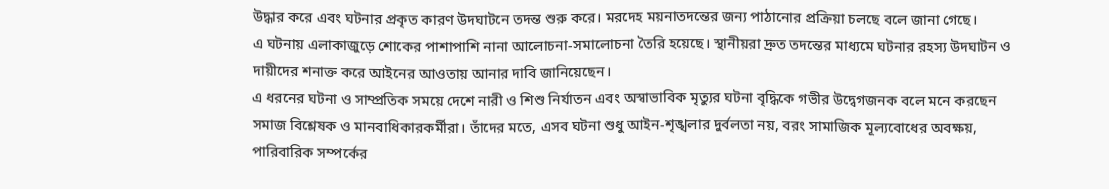উদ্ধার করে এবং ঘটনার প্রকৃত কারণ উদঘাটনে তদন্ত শুরু করে। মরদেহ ময়নাতদন্তের জন্য পাঠানোর প্রক্রিয়া চলছে বলে জানা গেছে।
এ ঘটনায় এলাকাজুড়ে শোকের পাশাপাশি নানা আলোচনা-সমালোচনা তৈরি হয়েছে। স্থানীয়রা দ্রুত তদন্তের মাধ্যমে ঘটনার রহস্য উদঘাটন ও দায়ীদের শনাক্ত করে আইনের আওতায় আনার দাবি জানিয়েছেন।
এ ধরনের ঘটনা ও সাম্প্রতিক সময়ে দেশে নারী ও শিশু নির্যাতন এবং অস্বাভাবিক মৃত্যুর ঘটনা বৃদ্ধিকে গভীর উদ্বেগজনক বলে মনে করছেন সমাজ বিশ্লেষক ও মানবাধিকারকর্মীরা। তাঁদের মতে, এসব ঘটনা শুধু আইন-শৃঙ্খলার দুর্বলতা নয়, বরং সামাজিক মূল্যবোধের অবক্ষয়, পারিবারিক সম্পর্কের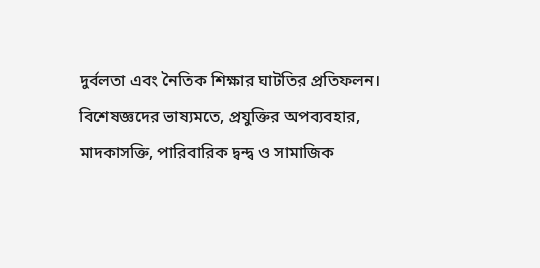দুর্বলতা এবং নৈতিক শিক্ষার ঘাটতির প্রতিফলন।
বিশেষজ্ঞদের ভাষ্যমতে, প্রযুক্তির অপব্যবহার, মাদকাসক্তি, পারিবারিক দ্বন্দ্ব ও সামাজিক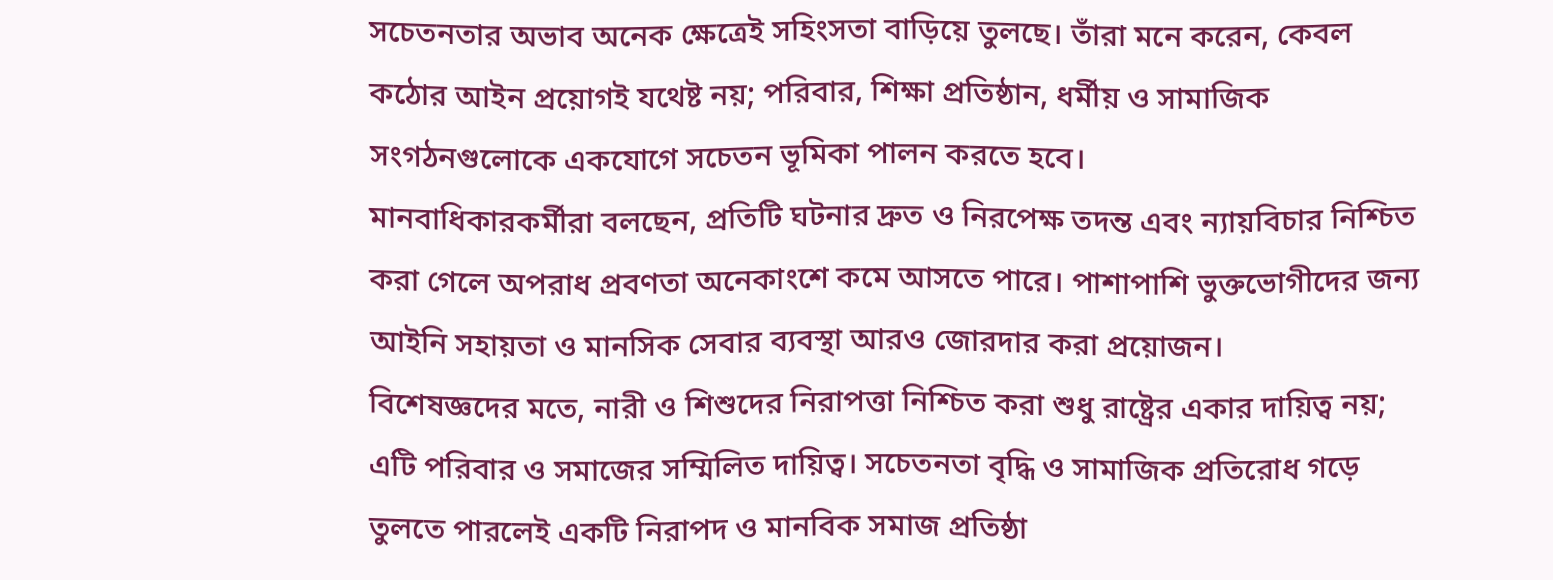সচেতনতার অভাব অনেক ক্ষেত্রেই সহিংসতা বাড়িয়ে তুলছে। তাঁরা মনে করেন, কেবল কঠোর আইন প্রয়োগই যথেষ্ট নয়; পরিবার, শিক্ষা প্রতিষ্ঠান, ধর্মীয় ও সামাজিক সংগঠনগুলোকে একযোগে সচেতন ভূমিকা পালন করতে হবে।
মানবাধিকারকর্মীরা বলছেন, প্রতিটি ঘটনার দ্রুত ও নিরপেক্ষ তদন্ত এবং ন্যায়বিচার নিশ্চিত করা গেলে অপরাধ প্রবণতা অনেকাংশে কমে আসতে পারে। পাশাপাশি ভুক্তভোগীদের জন্য আইনি সহায়তা ও মানসিক সেবার ব্যবস্থা আরও জোরদার করা প্রয়োজন।
বিশেষজ্ঞদের মতে, নারী ও শিশুদের নিরাপত্তা নিশ্চিত করা শুধু রাষ্ট্রের একার দায়িত্ব নয়; এটি পরিবার ও সমাজের সম্মিলিত দায়িত্ব। সচেতনতা বৃদ্ধি ও সামাজিক প্রতিরোধ গড়ে তুলতে পারলেই একটি নিরাপদ ও মানবিক সমাজ প্রতিষ্ঠা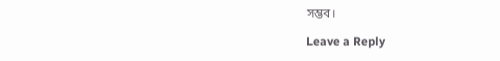সম্ভব।

Leave a Reply